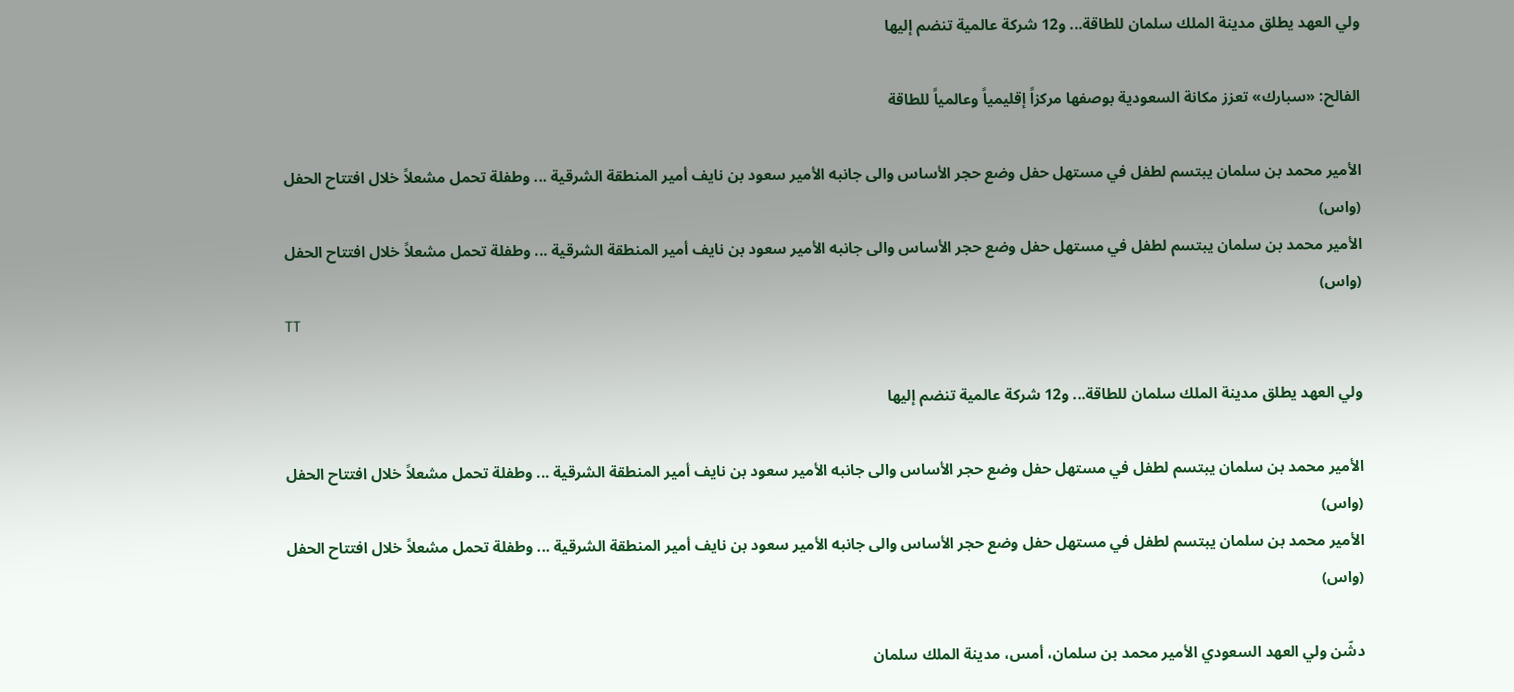ولي العهد يطلق مدينة الملك سلمان للطاقة... و12 شركة عالمية تنضم إليها

الفالح: «سبارك» تعزز مكانة السعودية بوصفها مركزاً إقليمياً وعالمياً للطاقة

الأمير محمد بن سلمان يبتسم لطفل في مستهل حفل وضع حجر الأساس والى جانبه الأمير سعود بن نايف أمير المنطقة الشرقية ... وطفلة تحمل مشعلاً خلال افتتاح الحفل (واس)
الأمير محمد بن سلمان يبتسم لطفل في مستهل حفل وضع حجر الأساس والى جانبه الأمير سعود بن نايف أمير المنطقة الشرقية ... وطفلة تحمل مشعلاً خلال افتتاح الحفل (واس)
TT

ولي العهد يطلق مدينة الملك سلمان للطاقة... و12 شركة عالمية تنضم إليها

الأمير محمد بن سلمان يبتسم لطفل في مستهل حفل وضع حجر الأساس والى جانبه الأمير سعود بن نايف أمير المنطقة الشرقية ... وطفلة تحمل مشعلاً خلال افتتاح الحفل (واس)
الأمير محمد بن سلمان يبتسم لطفل في مستهل حفل وضع حجر الأساس والى جانبه الأمير سعود بن نايف أمير المنطقة الشرقية ... وطفلة تحمل مشعلاً خلال افتتاح الحفل (واس)

دشّن ولي العهد السعودي الأمير محمد بن سلمان، أمس، مدينة الملك سلمان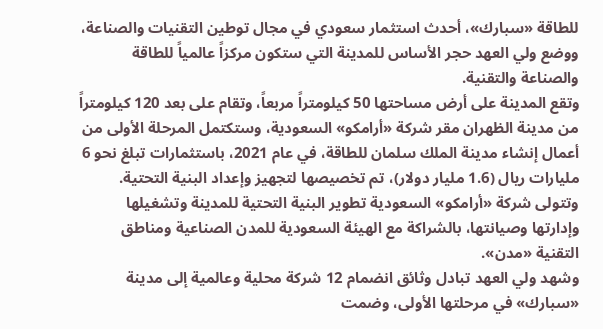للطاقة «سبارك»، أحدث استثمار سعودي في مجال توطين التقنيات والصناعة، ووضع ولي العهد حجر الأساس للمدينة التي ستكون مركزاً عالمياً للطاقة والصناعة والتقنية.
وتقع المدينة على أرض مساحتها 50 كيلومتراً مربعاً، وتقام على بعد 120 كيلومتراً من مدينة الظهران مقر شركة «أرامكو» السعودية، وستكتمل المرحلة الأولى من أعمال إنشاء مدينة الملك سلمان للطاقة، في عام 2021، باستثمارات تبلغ نحو 6 مليارات ريال (1.6 مليار دولار)، تم تخصيصها لتجهيز وإعداد البنية التحتية. وتتولى شركة «أرامكو» السعودية تطوير البنية التحتية للمدينة وتشغيلها وإدارتها وصيانتها، بالشراكة مع الهيئة السعودية للمدن الصناعية ومناطق التقنية «مدن».
وشهد ولي العهد تبادل وثائق انضمام 12 شركة محلية وعالمية إلى مدينة «سبارك» في مرحلتها الأولى، وضمت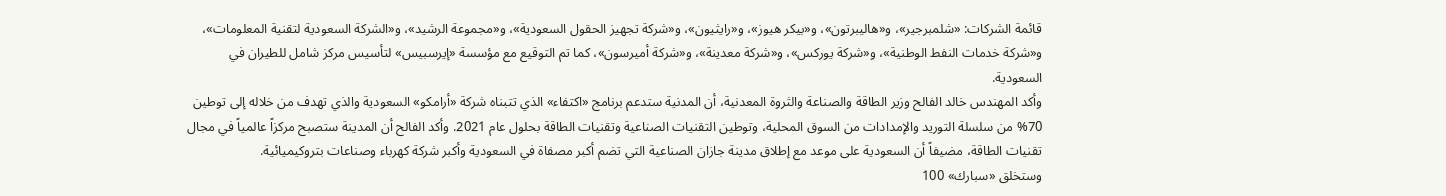قائمة الشركات: «شلمبرجير»، و«هاليبرتون»، و«بيكر هيوز»، و«رايثيون»، و«شركة تجهيز الحقول السعودية»، و«مجموعة الرشيد»، و«الشركة السعودية لتقنية المعلومات»، و«شركة خدمات النفط الوطنية»، و«شركة يوركس»، و«شركة معدينة»، و«شركة أميرسون»، كما تم التوقيع مع مؤسسة «إيرسبيس» لتأسيس مركز شامل للطيران في السعودية.
وأكد المهندس خالد الفالح وزير الطاقة والصناعة والثروة المعدنية، أن المدنية ستدعم برنامج «اكتفاء» الذي تتبناه شركة «أرامكو» السعودية والذي تهدف من خلاله إلى توطين 70% من سلسلة التوريد والإمدادات من السوق المحلية، وتوطين التقنيات الصناعية وتقنيات الطاقة بحلول عام 2021. وأكد الفالح أن المدينة ستصبح مركزاً عالمياً في مجال تقنيات الطاقة، مضيفاً أن السعودية على موعد مع إطلاق مدينة جازان الصناعية التي تضم أكبر مصفاة في السعودية وأكبر شركة كهرباء وصناعات بتروكيميائية.
وستخلق «سبارك» 100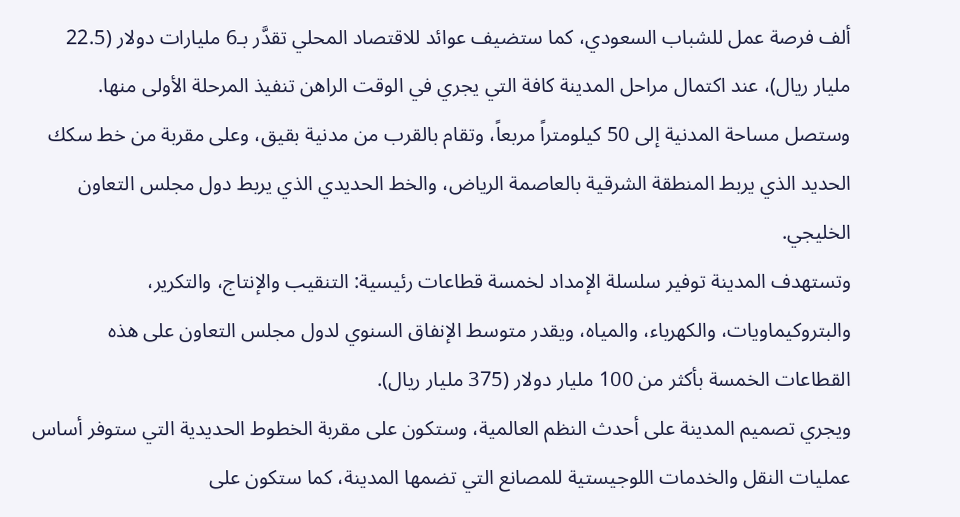ألف فرصة عمل للشباب السعودي، كما ستضيف عوائد للاقتصاد المحلي تقدَّر بـ6 مليارات دولار (22.5 مليار ريال)، عند اكتمال مراحل المدينة كافة التي يجري في الوقت الراهن تنفيذ المرحلة الأولى منها.
وستصل مساحة المدنية إلى 50 كيلومتراً مربعاً، وتقام بالقرب من مدنية بقيق، وعلى مقربة من خط سكك الحديد الذي يربط المنطقة الشرقية بالعاصمة الرياض، والخط الحديدي الذي يربط دول مجلس التعاون الخليجي.
وتستهدف المدينة توفير سلسلة الإمداد لخمسة قطاعات رئيسية: التنقيب والإنتاج، والتكرير، والبتروكيماويات، والكهرباء، والمياه، ويقدر متوسط الإنفاق السنوي لدول مجلس التعاون على هذه القطاعات الخمسة بأكثر من 100 مليار دولار (375 مليار ريال).
ويجري تصميم المدينة على أحدث النظم العالمية، وستكون على مقربة الخطوط الحديدية التي ستوفر أساس عمليات النقل والخدمات اللوجيستية للمصانع التي تضمها المدينة، كما ستكون على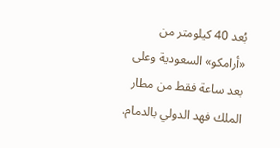بُعد 40 كيلومتر من «أرامكو» السعودية وعلى بعد ساعة فقط من مطار الملك فهد الدولي بالدمام.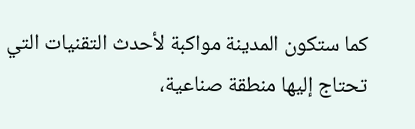كما ستكون المدينة مواكبة لأحدث التقنيات التي تحتاج إليها منطقة صناعية،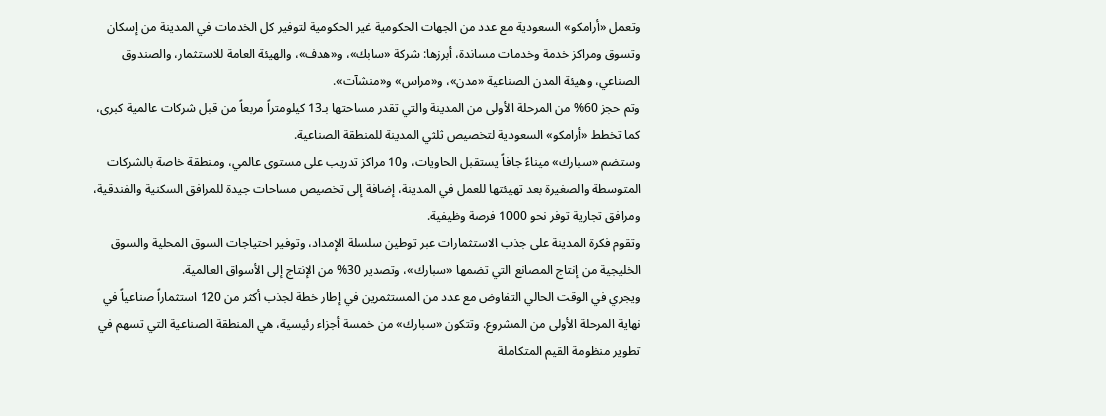وتعمل «أرامكو» السعودية مع عدد من الجهات الحكومية غير الحكومية لتوفير كل الخدمات في المدينة من إسكان وتسوق ومراكز خدمة وخدمات مساندة، أبرزها: شركة «سابك»، و«هدف»، والهيئة العامة للاستثمار، والصندوق الصناعي، وهيئة المدن الصناعية «مدن»، و«مراس» و«منشآت».
وتم حجز 60% من المرحلة الأولى من المدينة والتي تقدر مساحتها بـ13 كيلومتراً مربعاً من قبل شركات عالمية كبرى، كما تخطط «أرامكو» السعودية لتخصيص ثلثي المدينة للمنطقة الصناعية.
وستضم «سبارك» ميناءً جافاً يستقبل الحاويات، و10 مراكز تدريب على مستوى عالمي، ومنطقة خاصة بالشركات المتوسطة والصغيرة بعد تهيئتها للعمل في المدينة، إضافة إلى تخصيص مساحات جيدة للمرافق السكنية والفندقية، ومرافق تجارية توفر نحو 1000 فرصة وظيفية.
وتقوم فكرة المدينة على جذب الاستثمارات عبر توطين سلسلة الإمداد، وتوفير احتياجات السوق المحلية والسوق الخليجية من إنتاج المصانع التي تضمها «سبارك»، وتصدير 30% من الإنتاج إلى الأسواق العالمية.
ويجري في الوقت الحالي التفاوض مع عدد من المستثمرين في إطار خطة لجذب أكثر من 120 استثماراً صناعياً في نهاية المرحلة الأولى من المشروع. وتتكون «سبارك» من خمسة أجزاء رئيسية، هي المنطقة الصناعية التي تسهم في تطوير منظومة القيم المتكاملة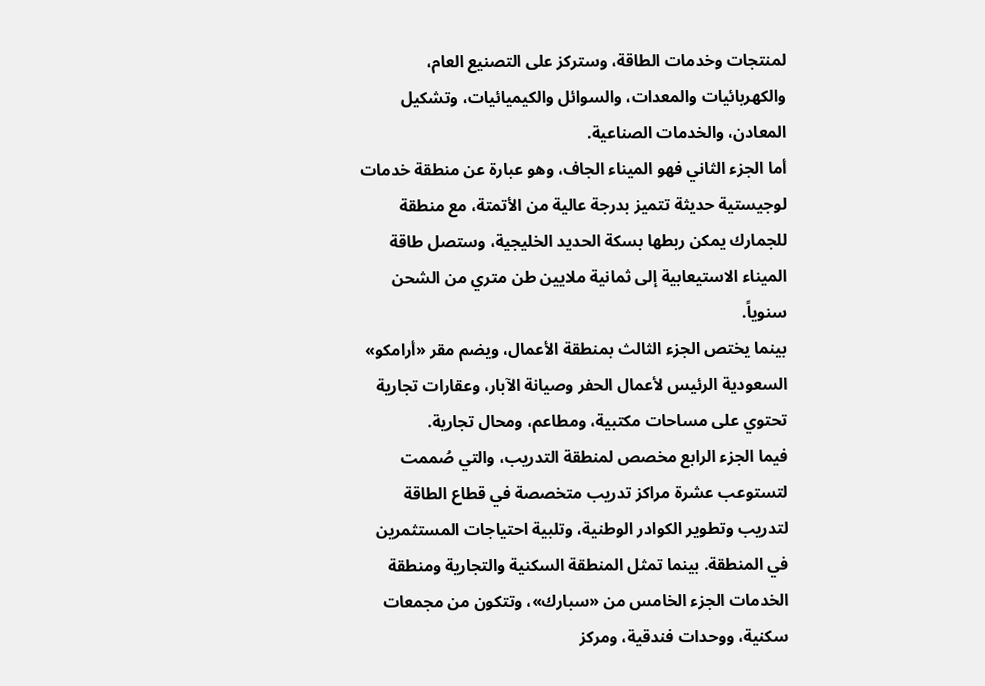لمنتجات وخدمات الطاقة، وستركز على التصنيع العام، والكهربائيات والمعدات، والسوائل والكيميائيات، وتشكيل المعادن، والخدمات الصناعية.
أما الجزء الثاني فهو الميناء الجاف، وهو عبارة عن منطقة خدمات لوجيستية حديثة تتميز بدرجة عالية من الأتمتة، مع منطقة للجمارك يمكن ربطها بسكة الحديد الخليجية، وستصل طاقة الميناء الاستيعابية إلى ثمانية ملايين طن متري من الشحن سنوياً.
بينما يختص الجزء الثالث بمنطقة الأعمال، ويضم مقر «أرامكو» السعودية الرئيس لأعمال الحفر وصيانة الآبار، وعقارات تجارية تحتوي على مساحات مكتبية، ومطاعم، ومحال تجارية.
فيما الجزء الرابع مخصص لمنطقة التدريب، والتي صُممت لتستوعب عشرة مراكز تدريب متخصصة في قطاع الطاقة لتدريب وتطوير الكوادر الوطنية، وتلبية احتياجات المستثمرين في المنطقة. بينما تمثل المنطقة السكنية والتجارية ومنطقة الخدمات الجزء الخامس من «سبارك»، وتتكون من مجمعات سكنية، ووحدات فندقية، ومركز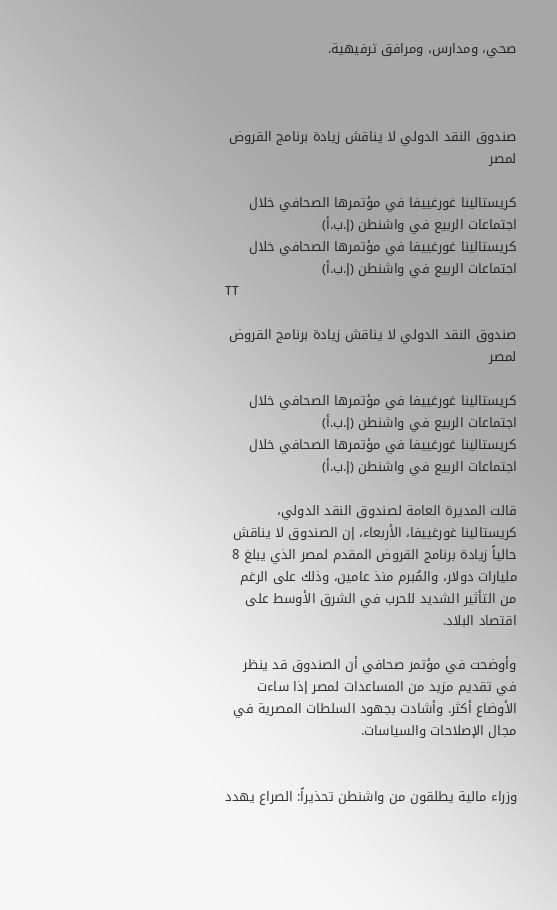صحي، ومدارس، ومرافق ترفيهية.



صندوق النقد الدولي لا يناقش زيادة برنامج القروض لمصر

كريستالينا غورغييفا في مؤتمرها الصحافي خلال اجتماعات الربيع في واشنطن (إ.ب.أ)
كريستالينا غورغييفا في مؤتمرها الصحافي خلال اجتماعات الربيع في واشنطن (إ.ب.أ)
TT

صندوق النقد الدولي لا يناقش زيادة برنامج القروض لمصر

كريستالينا غورغييفا في مؤتمرها الصحافي خلال اجتماعات الربيع في واشنطن (إ.ب.أ)
كريستالينا غورغييفا في مؤتمرها الصحافي خلال اجتماعات الربيع في واشنطن (إ.ب.أ)

قالت المديرة العامة لصندوق النقد الدولي، كريستالينا غورغييفا، الأربعاء، إن الصندوق لا يناقش حالياً زيادة برنامج القروض المقدم لمصر الذي يبلغ 8 مليارات دولار، والمُبرم منذ عامين، وذلك على الرغم من التأثير الشديد للحرب في الشرق الأوسط على اقتصاد البلاد.

وأوضحت في مؤتمر صحافي أن الصندوق قد ينظر في تقديم مزيد من المساعدات لمصر إذا ساءت الأوضاع أكثر. وأشادت بجهود السلطات المصرية في مجال الإصلاحات والسياسات.


وزراء مالية يطلقون من واشنطن تحذيراً: الصراع يهدد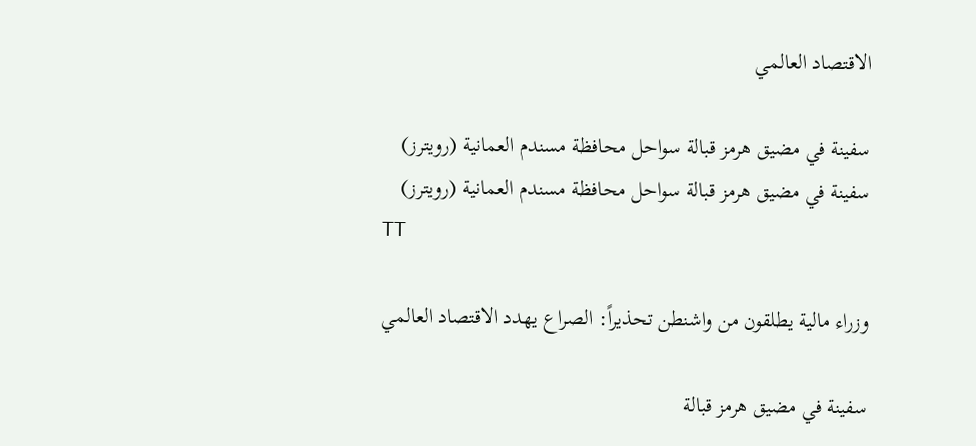الاقتصاد العالمي

سفينة في مضيق هرمز قبالة سواحل محافظة مسندم العمانية (رويترز)
سفينة في مضيق هرمز قبالة سواحل محافظة مسندم العمانية (رويترز)
TT

وزراء مالية يطلقون من واشنطن تحذيراً: الصراع يهدد الاقتصاد العالمي

سفينة في مضيق هرمز قبالة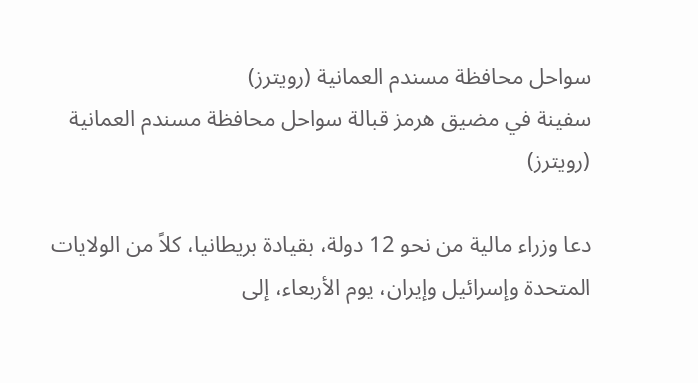سواحل محافظة مسندم العمانية (رويترز)
سفينة في مضيق هرمز قبالة سواحل محافظة مسندم العمانية (رويترز)

دعا وزراء مالية من نحو 12 دولة، بقيادة بريطانيا، كلاً من الولايات المتحدة وإسرائيل وإيران، يوم الأربعاء، إلى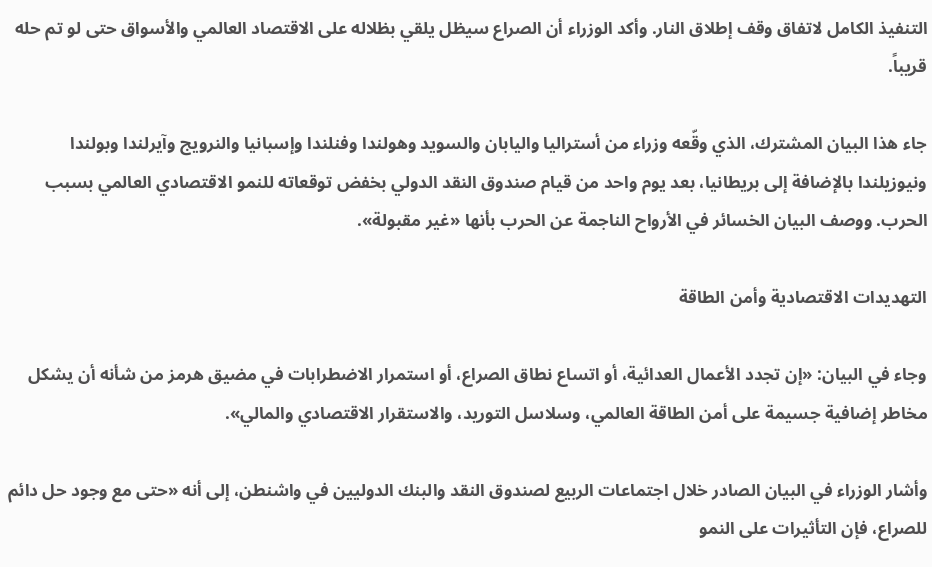التنفيذ الكامل لاتفاق وقف إطلاق النار. وأكد الوزراء أن الصراع سيظل يلقي بظلاله على الاقتصاد العالمي والأسواق حتى لو تم حله قريباً.

جاء هذا البيان المشترك، الذي وقّعه وزراء من أستراليا واليابان والسويد وهولندا وفنلندا وإسبانيا والنرويج وآيرلندا وبولندا ونيوزيلندا بالإضافة إلى بريطانيا، بعد يوم واحد من قيام صندوق النقد الدولي بخفض توقعاته للنمو الاقتصادي العالمي بسبب الحرب. ووصف البيان الخسائر في الأرواح الناجمة عن الحرب بأنها «غير مقبولة».

التهديدات الاقتصادية وأمن الطاقة

وجاء في البيان: «إن تجدد الأعمال العدائية، أو اتساع نطاق الصراع، أو استمرار الاضطرابات في مضيق هرمز من شأنه أن يشكل مخاطر إضافية جسيمة على أمن الطاقة العالمي، وسلاسل التوريد، والاستقرار الاقتصادي والمالي».

وأشار الوزراء في البيان الصادر خلال اجتماعات الربيع لصندوق النقد والبنك الدوليين في واشنطن، إلى أنه «حتى مع وجود حل دائم للصراع، فإن التأثيرات على النمو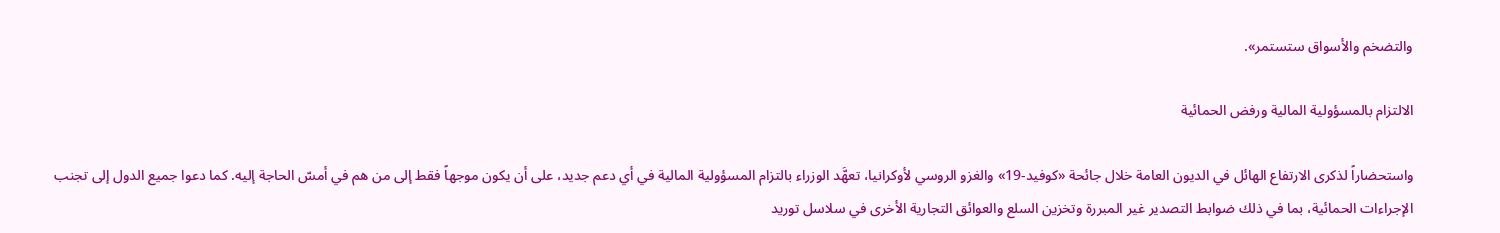والتضخم والأسواق ستستمر».

الالتزام بالمسؤولية المالية ورفض الحمائية

واستحضاراً لذكرى الارتفاع الهائل في الديون العامة خلال جائحة «كوفيد-19» والغزو الروسي لأوكرانيا، تعهَّد الوزراء بالتزام المسؤولية المالية في أي دعم جديد، على أن يكون موجهاً فقط إلى من هم في أمسّ الحاجة إليه. كما دعوا جميع الدول إلى تجنب الإجراءات الحمائية، بما في ذلك ضوابط التصدير غير المبررة وتخزين السلع والعوائق التجارية الأخرى في سلاسل توريد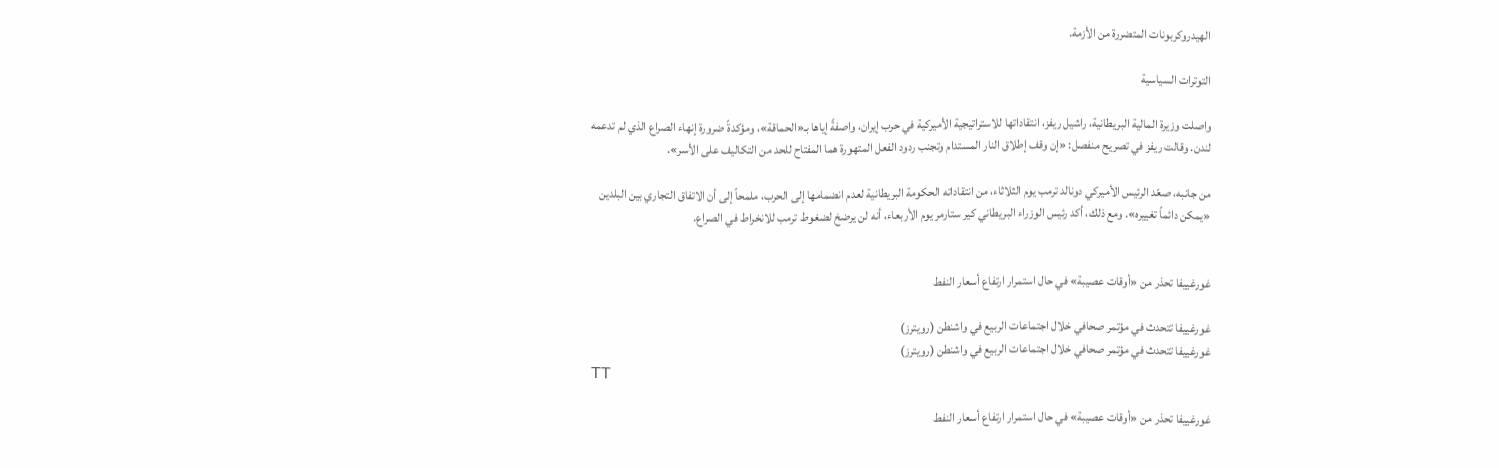الهيدروكربونات المتضررة من الأزمة.

التوترات السياسية

واصلت وزيرة المالية البريطانية، راشيل ريفز، انتقاداتها للاستراتيجية الأميركية في حرب إيران، واصفةً إياها بـ«الحماقة»، ومؤكدةً ضرورة إنهاء الصراع الذي لم تدعمه لندن. وقالت ريفز في تصريح منفصل: «إن وقف إطلاق النار المستدام وتجنب ردود الفعل المتهورة هما المفتاح للحد من التكاليف على الأسر».

من جانبه، صعّد الرئيس الأميركي دونالد ترمب يوم الثلاثاء، من انتقاداته الحكومة البريطانية لعدم انضمامها إلى الحرب، ملمحاً إلى أن الاتفاق التجاري بين البلدين «يمكن دائماً تغييره». ومع ذلك، أكد رئيس الوزراء البريطاني كير ستارمر يوم الأربعاء، أنه لن يرضخ لضغوط ترمب للانخراط في الصراع.


غورغييفا تحذر من «أوقات عصيبة» في حال استمرار ارتفاع أسعار النفط

غورغييفا تتحدث في مؤتمر صحافي خلال اجتماعات الربيع في واشنطن (رويترز)
غورغييفا تتحدث في مؤتمر صحافي خلال اجتماعات الربيع في واشنطن (رويترز)
TT

غورغييفا تحذر من «أوقات عصيبة» في حال استمرار ارتفاع أسعار النفط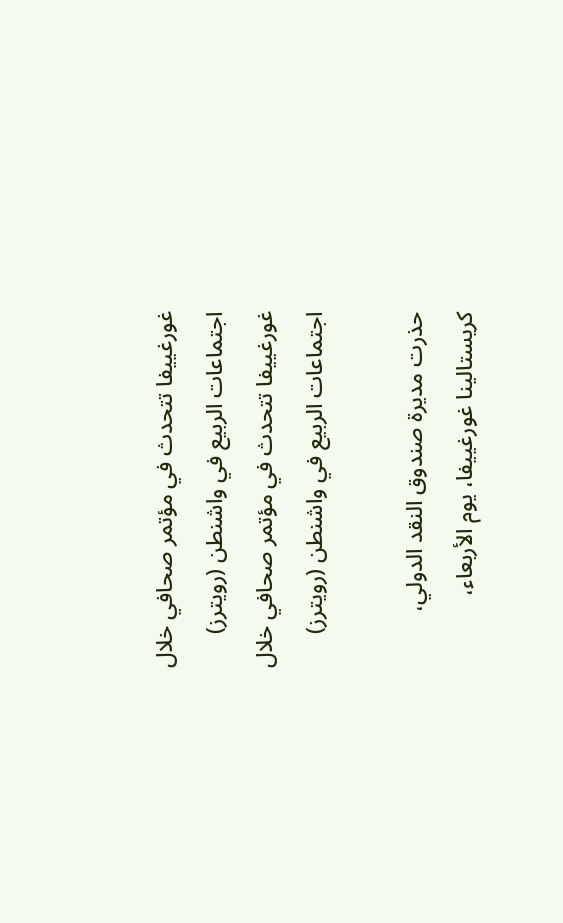غورغييفا تتحدث في مؤتمر صحافي خلال اجتماعات الربيع في واشنطن (رويترز)
غورغييفا تتحدث في مؤتمر صحافي خلال اجتماعات الربيع في واشنطن (رويترز)

حذرت مديرة صندوق النقد الدولي، كريستالينا غورغييفا، يوم الأربعاء،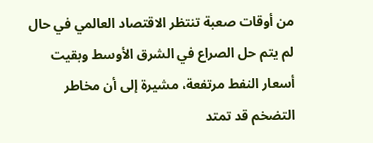من أوقات صعبة تنتظر الاقتصاد العالمي في حال لم يتم حل الصراع في الشرق الأوسط وبقيت أسعار النفط مرتفعة، مشيرة إلى أن مخاطر التضخم قد تمتد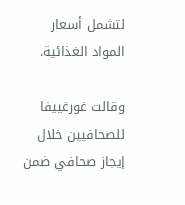لتشمل أسعار المواد الغذائية.

وقالت غورغييفا للصحافيين خلال إيجاز صحافي ضمن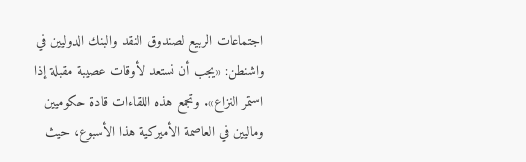اجتماعات الربيع لصندوق النقد والبنك الدوليين في واشنطن: «يجب أن نستعد لأوقات عصيبة مقبلة إذا استمر النزاع». وتجمع هذه اللقاءات قادة حكوميين وماليين في العاصمة الأميركية هذا الأسبوع، حيث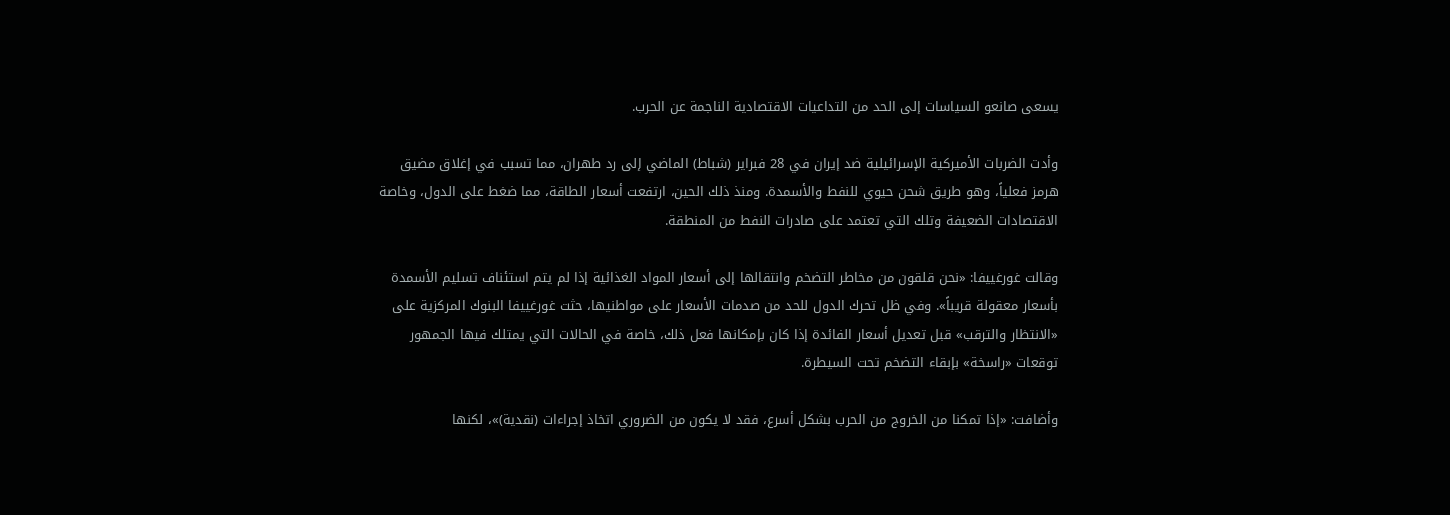يسعى صانعو السياسات إلى الحد من التداعيات الاقتصادية الناجمة عن الحرب.

وأدت الضربات الأميركية الإسرائيلية ضد إيران في 28 فبراير (شباط) الماضي إلى رد طهران، مما تسبب في إغلاق مضيق هرمز فعلياً، وهو طريق شحن حيوي للنفط والأسمدة. ومنذ ذلك الحين، ارتفعت أسعار الطاقة، مما ضغط على الدول، وخاصة الاقتصادات الضعيفة وتلك التي تعتمد على صادرات النفط من المنطقة.

وقالت غورغييفا: «نحن قلقون من مخاطر التضخم وانتقالها إلى أسعار المواد الغذائية إذا لم يتم استئناف تسليم الأسمدة بأسعار معقولة قريباً». وفي ظل تحرك الدول للحد من صدمات الأسعار على مواطنيها، حثت غورغييفا البنوك المركزية على «الانتظار والترقب» قبل تعديل أسعار الفائدة إذا كان بإمكانها فعل ذلك، خاصة في الحالات التي يمتلك فيها الجمهور توقعات «راسخة» بإبقاء التضخم تحت السيطرة.

وأضافت: «إذا تمكنا من الخروج من الحرب بشكل أسرع، فقد لا يكون من الضروري اتخاذ إجراءات (نقدية)»، لكنها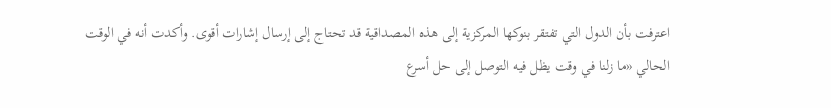اعترفت بأن الدول التي تفتقر بنوكها المركزية إلى هذه المصداقية قد تحتاج إلى إرسال إشارات أقوى. وأكدت أنه في الوقت الحالي «ما زلنا في وقت يظل فيه التوصل إلى حل أسرع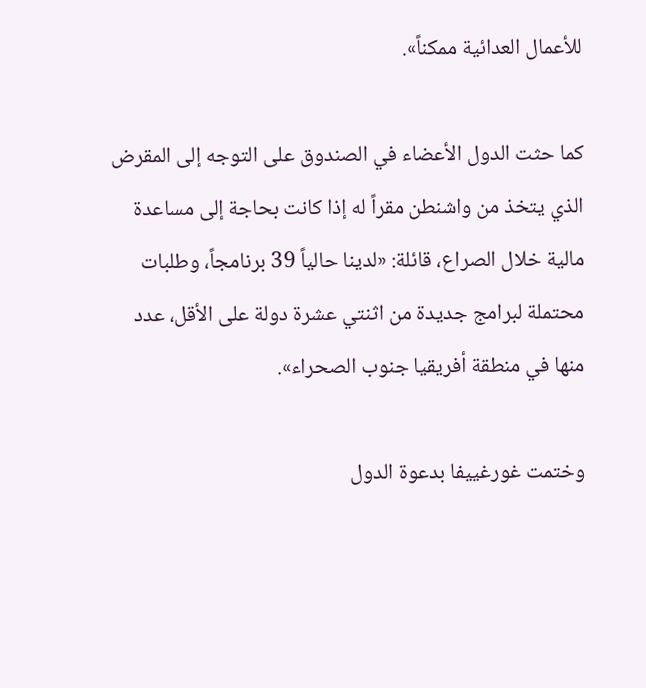للأعمال العدائية ممكناً».

كما حثت الدول الأعضاء في الصندوق على التوجه إلى المقرض الذي يتخذ من واشنطن مقراً له إذا كانت بحاجة إلى مساعدة مالية خلال الصراع، قائلة: «لدينا حالياً 39 برنامجاً، وطلبات محتملة لبرامج جديدة من اثنتي عشرة دولة على الأقل، عدد منها في منطقة أفريقيا جنوب الصحراء».

وختمت غورغييفا بدعوة الدول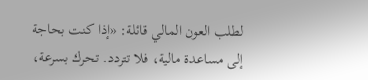لطلب العون المالي قائلة: «إذا كنت بحاجة إلى مساعدة مالية، فلا تتردد. تحرك بسرعة،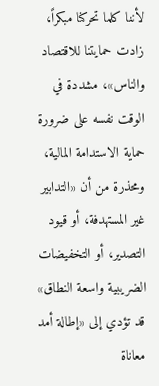لأننا كلما تحركنا مبكراً، زادت حمايتنا للاقتصاد والناس»، مشددة في الوقت نفسه على ضرورة حماية الاستدامة المالية، ومحذرة من أن «التدابير غير المستهدفة، أو قيود التصدير، أو التخفيضات الضريبية واسعة النطاق» قد تؤدي إلى «إطالة أمد معاناة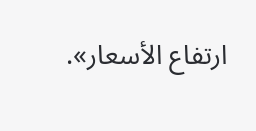ارتفاع الأسعار».